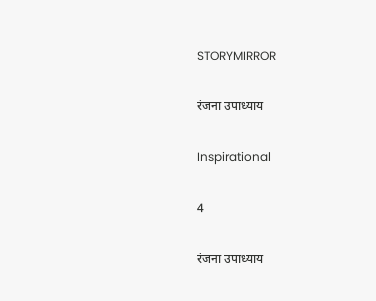STORYMIRROR

रंजना उपाध्याय

Inspirational

4

रंजना उपाध्याय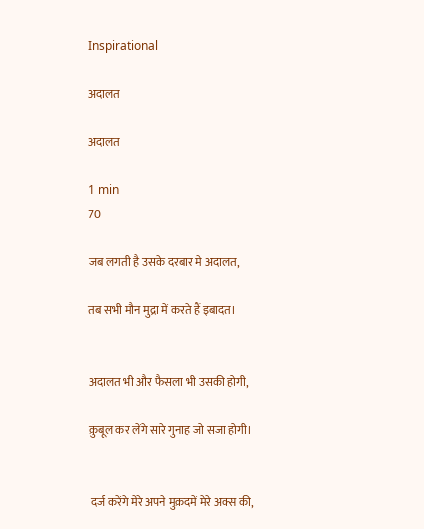Inspirational

अदालत

अदालत

1 min
70

जब लगती है उसके दरबार मे अदालत,

तब सभी मौन मुद्रा में करते हैं इबादत।


अदालत भी और फैसला भी उसकी होगी,

क़ुबूल कर लेंगे सारे गुनाह जो सजा होगी।


 दर्ज करेंगे मेरे अपने मुक़दमें मेरे अक्स की,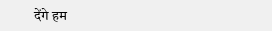देंगे हम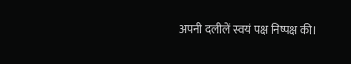अपनी दलीलें स्वयं पक्ष निष्पक्ष की।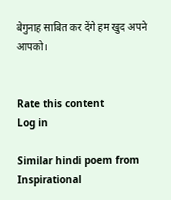बेगुनाह साबित कर देंगे हम खुद अपने आपको।


Rate this content
Log in

Similar hindi poem from Inspirational